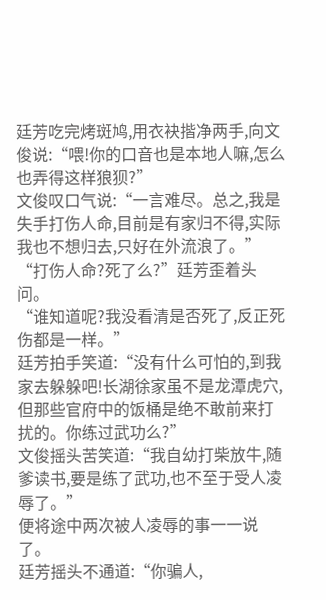廷芳吃完烤斑鸠,用衣袂揩净两手,向文俊说:“喂!你的口音也是本地人嘛,怎么也弄得这样狼狈?”
文俊叹口气说:“一言难尽。总之,我是失手打伤人命,目前是有家归不得,实际我也不想归去,只好在外流浪了。”
“打伤人命?死了么?”廷芳歪着头问。
“谁知道呢?我没看清是否死了,反正死伤都是一样。”
廷芳拍手笑道:“没有什么可怕的,到我家去躲躲吧!长湖徐家虽不是龙潭虎穴,但那些官府中的饭桶是绝不敢前来打扰的。你练过武功么?”
文俊摇头苦笑道:“我自幼打柴放牛,随爹读书,要是练了武功,也不至于受人凌辱了。”
便将途中两次被人凌辱的事一一说了。
廷芳摇头不通道:“你骗人,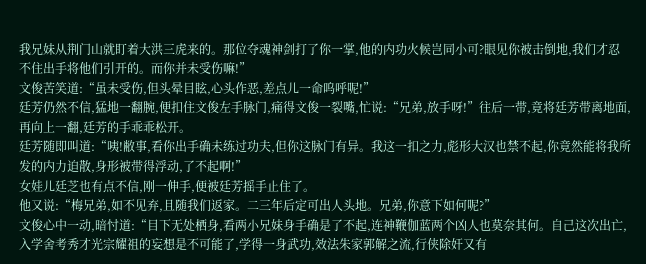我兄妹从荆门山就盯着大洪三虎来的。那位夺魂神剑打了你一掌,他的内功火候岂同小可?眼见你被击倒地,我们才忍不住出手将他们引开的。而你并未受伤嘛!”
文俊苦笑道:“虽未受伤,但头晕目眩,心头作恶,差点儿一命呜呼呢!”
廷芳仍然不信,猛地一翻腕,便扣住文俊左手脉门,痛得文俊一裂嘴,忙说:“兄弟,放手呀!”往后一带,竟将廷芳带离地面,再向上一翻,廷芳的手乖乖松开。
廷芳随即叫道:“咦!敝事,看你出手确未练过功夫,但你这脉门有异。我这一扣之力,彪形大汉也禁不起,你竟然能将我所发的内力迫散,身形被带得浮动,了不起啊!”
女娃儿廷芝也有点不信,刚一伸手,便被廷芳摇手止住了。
他又说:“梅兄弟,如不见弃,且随我们返家。二三年后定可出人头地。兄弟,你意下如何呢?”
文俊心中一动,暗忖道:“目下无处栖身,看两小兄妹身手确是了不起,连神鞭伽蓝两个凶人也莫奈其何。自己这次出亡,入学舍考秀才光宗耀祖的妄想是不可能了,学得一身武功,效法朱家郭解之流,行侠除奸又有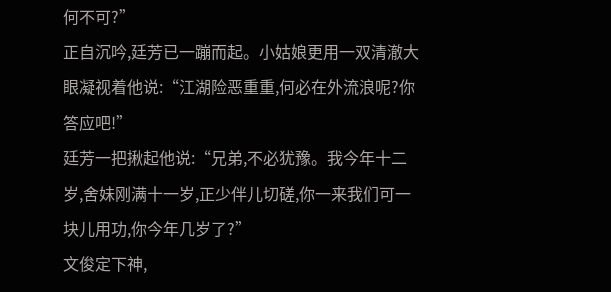何不可?”
正自沉吟,廷芳已一蹦而起。小姑娘更用一双清澈大眼凝视着他说:“江湖险恶重重,何必在外流浪呢?你答应吧!”
廷芳一把揪起他说:“兄弟,不必犹豫。我今年十二岁,舍妹刚满十一岁,正少伴儿切磋,你一来我们可一块儿用功,你今年几岁了?”
文俊定下神,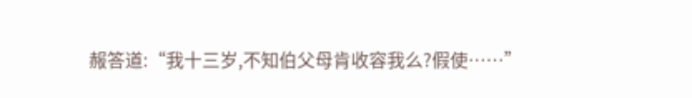赧答道:“我十三岁,不知伯父母肯收容我么?假使……”